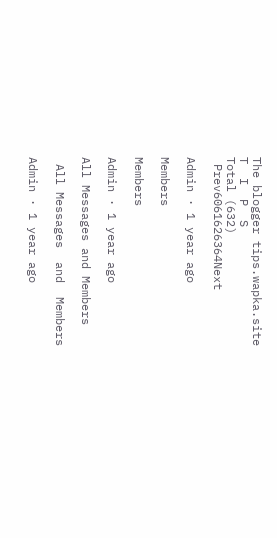The blogger tips.wapka.site
T  I  P  S
Total (632)
 Prev6061626364Next

Admin · 1 year ago

Members

Members

Admin · 1 year ago

All Messages and Members

 All Messages  and  Members

Admin · 1 year ago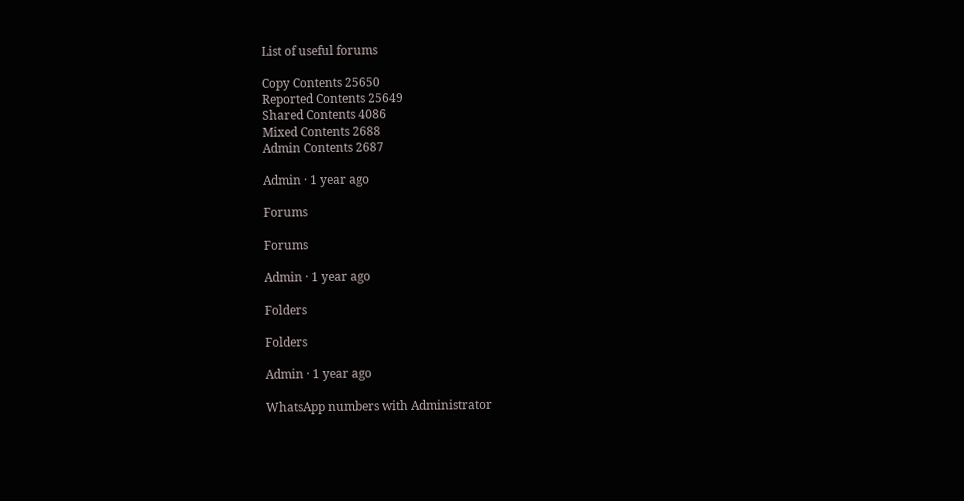List of useful forums

Copy Contents 25650
Reported Contents 25649
Shared Contents 4086
Mixed Contents 2688
Admin Contents 2687

Admin · 1 year ago

Forums

Forums

Admin · 1 year ago

Folders

Folders

Admin · 1 year ago

WhatsApp numbers with Administrator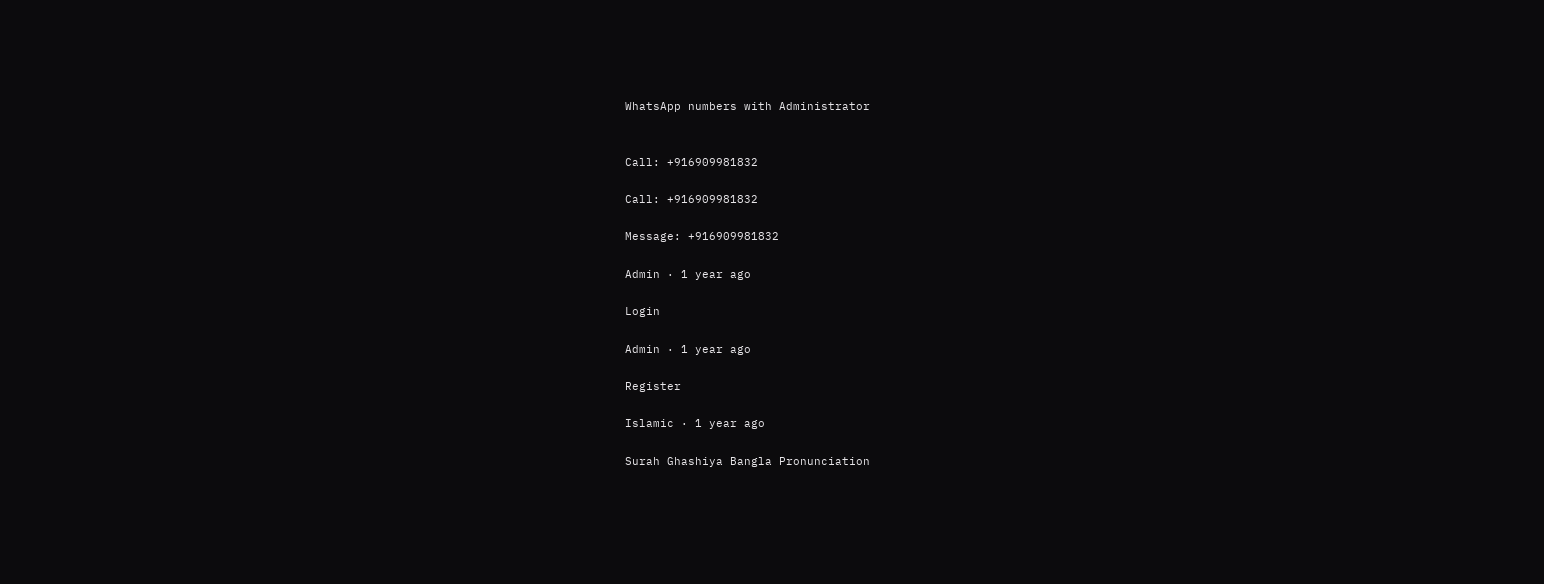WhatsApp numbers with Administrator


Call: +916909981832

Call: +916909981832

Message: +916909981832

Admin · 1 year ago

Login

Admin · 1 year ago

Register

Islamic · 1 year ago

Surah Ghashiya Bangla Pronunciation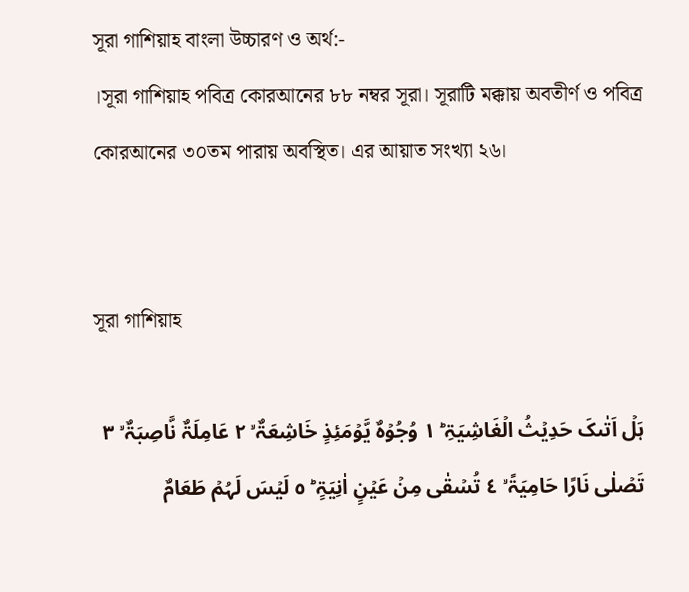সূরা গাশিয়াহ বাংলা উচ্চারণ ও অর্থ:-
।সূরা গাশিয়াহ পবিত্র কোরআনের ৮৮ নম্বর সূরা। সূরাটি মক্কায় অবতীর্ণ ও পবিত্র কোরআনের ৩০তম পারায় অবস্থিত। এর আয়াত সংখ্যা ২৬।


সূরা গাশিয়াহ

ہَلۡ اَتٰىکَ حَدِیۡثُ الۡغَاشِیَۃِ ؕ ١ وُجُوۡہٌ یَّوۡمَئِذٍ خَاشِعَۃٌ ۙ ٢ عَامِلَۃٌ نَّاصِبَۃٌ ۙ ٣ تَصۡلٰی نَارًا حَامِیَۃً ۙ ٤ تُسۡقٰی مِنۡ عَیۡنٍ اٰنِیَۃٍ ؕ ٥ لَیۡسَ لَہُمۡ طَعَامٌ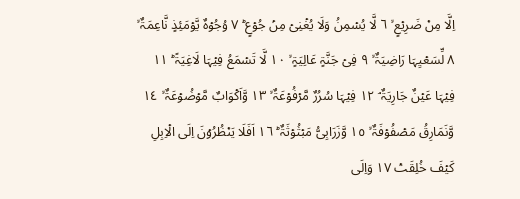اِلَّا مِنۡ ضَرِیۡعٍ ۙ ٦ لَّا یُسۡمِنُ وَلَا یُغۡنِیۡ مِنۡ جُوۡعٍ ؕ ٧ وُجُوۡہٌ یَّوۡمَئِذٍ نَّاعِمَۃٌ ۙ ٨ لِّسَعۡیِہَا رَاضِیَۃٌ ۙ ٩ فِیۡ جَنَّۃٍ عَالِیَۃٍ ۙ ١۰ لَّا تَسۡمَعُ فِیۡہَا لَاغِیَۃً ؕ ١١ فِیۡہَا عَیۡنٌ جَارِیَۃٌ ۘ ١٢ فِیۡہَا سُرُرٌ مَّرۡفُوۡعَۃٌ ۙ ١٣ وَّاَکۡوَابٌ مَّوۡضُوۡعَۃٌ ۙ ١٤ وَّنَمَارِقُ مَصۡفُوۡفَۃٌ ۙ ١٥ وَّزَرَابِیُّ مَبۡثُوۡثَۃٌ ؕ ١٦ اَفَلَا یَنۡظُرُوۡنَ اِلَی الۡاِبِلِ کَیۡفَ خُلِقَتۡ ١٧ وَاِلَی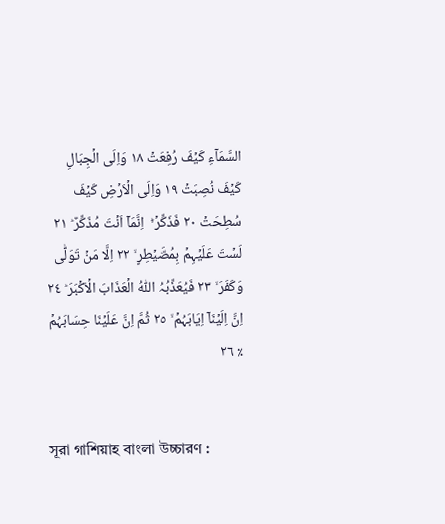السَّمَآءِ کَیۡفَ رُفِعَتۡ ١٨ وَاِلَی الۡجِبَالِ کَیۡفَ نُصِبَتۡ ١٩ وَاِلَی الۡاَرۡضِ کَیۡفَ سُطِحَتۡ ٢۰ فَذَکِّرۡ ۟ؕ  اِنَّمَاۤ اَنۡتَ مُذَکِّرٌ ؕ ٢١ لَسۡتَ عَلَیۡہِمۡ بِمُصَۜیۡطِرٍ ۙ ٢٢ اِلَّا مَنۡ تَوَلّٰی وَکَفَرَ ۙ ٢٣ فَیُعَذِّبُہُ اللّٰہُ الۡعَذَابَ الۡاَکۡبَرَ ؕ ٢٤ اِنَّ اِلَیۡنَاۤ اِیَابَہُمۡ ۙ ٢٥ ثُمَّ اِنَّ عَلَیۡنَا حِسَابَہُمۡ ٪ ٢٦


সূরা গাশিয়াহ বাংলা উচ্চারণ :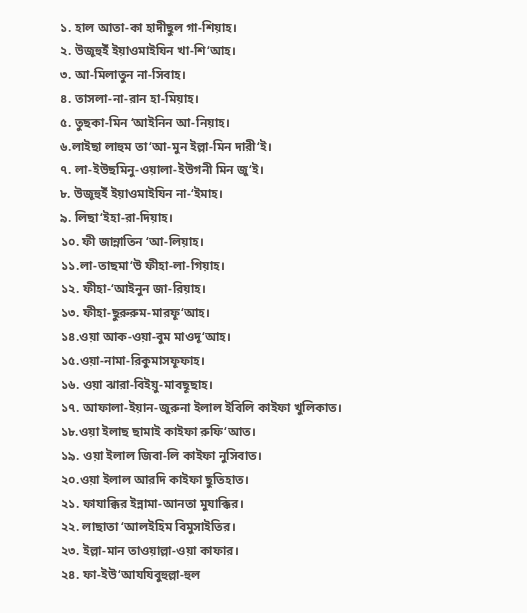১. হাল আতা-কা হাদীছুল গা-শিয়াহ।
২. উজূহুইঁ ইয়াওমাইযিন খা-শি‘আহ।
৩. আ-মিলাতুন না-সিবাহ।
৪. তাসলা-না-রান হা-মিয়াহ।
৫. তুছকা-মিন ‘আইনিন আ-নিয়াহ।
৬.লাইছা লাহুম তা‘আ-মুন ইল্লা-মিন দারী‘ই।
৭. লা-ইউছমিনু-ওয়ালা-ইউগনী মিন জু‘ই।
৮. উজূহুইঁ ইয়াওমাইযিন না-‘ইমাহ।
৯. লিছা‘ইহা-রা-দিয়াহ।
১০. ফী জান্নাতিন ‘আ-লিয়াহ।
১১.লা-তাছমা‘উ ফীহা-লা-গিয়াহ।
১২. ফীহা-‘আইনুন জা-রিয়াহ।
১৩. ফীহা-ছুরুরুম-মারফূ‘আহ।
১৪.ওয়া আক-ওয়া-বুম মাওদূ‘আহ।
১৫.ওয়া-নামা-রিকুমাসফূফাহ।
১৬. ওয়া ঝারা-বিইয়ু-মাবছূছাহ।
১৭. আফালা-ইয়ান-জুরুনা ইলাল ইবিলি কাইফা খুলিকাত।
১৮.ওয়া ইলাছ ছামাই কাইফা রুফি‘আত।
১৯. ওয়া ইলাল জিবা-লি কাইফা নুসিবাত।
২০.ওয়া ইলাল আরদি কাইফা ছুতিহাত।
২১. ফাযাক্কির ইন্নামা-আনতা মুযাক্কির।
২২. লাছাতা ‘আলইহিম বিমুসাইতির।
২৩. ইল্লা-মান তাওয়াল্লা-ওয়া কাফার।
২৪. ফা-ইউ‘আযযিবুহুল্লা-হুল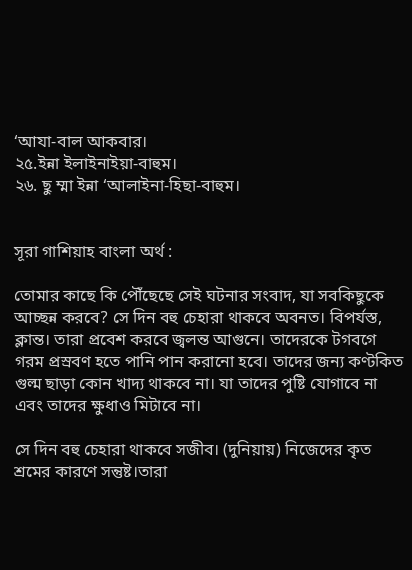‘আযা-বাল আকবার।
২৫.ইন্না ইলাইনাইয়া-বাহুম।
২৬. ছু ম্মা ইন্না ‘আলাইনা-হিছা-বাহুম।


সূরা গাশিয়াহ বাংলা অর্থ :

তোমার কাছে কি পৌঁছেছে সেই ঘটনার সংবাদ, যা সবকিছুকে আচ্ছন্ন করবে? সে দিন বহু চেহারা থাকবে অবনত। বিপর্যস্ত, ক্লান্ত। তারা প্রবেশ করবে জ্বলন্ত আগুনে। তাদেরকে টগবগে গরম প্রস্রবণ হতে পানি পান করানো হবে। তাদের জন্য কণ্টকিত গুল্ম ছাড়া কোন খাদ্য থাকবে না। যা তাদের পুষ্টি যোগাবে না এবং তাদের ক্ষুধাও মিটাবে না।

সে দিন বহু চেহারা থাকবে সজীব। (দুনিয়ায়) নিজেদের কৃত শ্রমের কারণে সন্তুষ্ট।তারা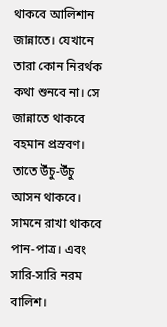থাকবে আলিশান জান্নাতে। যেখানে তারা কোন নিরর্থক কথা শুনবে না। সে জান্নাতে থাকবে বহমান প্রস্রবণ। তাতে উঁচু-উঁচু আসন থাকবে। সামনে রাখা থাকবে পান-পাত্র। এবং সারি-সারি নরম বালিশ।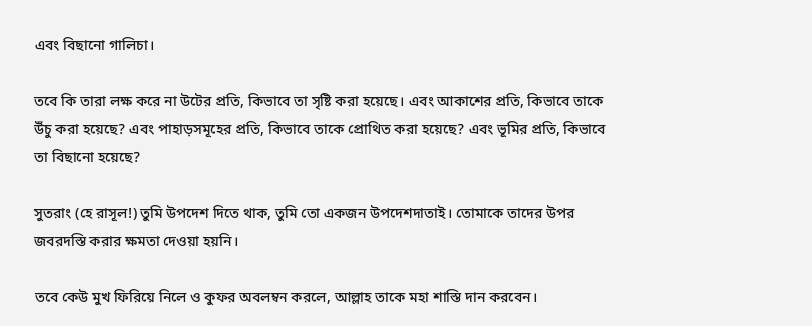এবং বিছানো গালিচা।

তবে কি তারা লক্ষ করে না উটের প্রতি, কিভাবে তা সৃষ্টি করা হয়েছে। এবং আকাশের প্রতি, কিভাবে তাকে উঁচু করা হয়েছে? এবং পাহাড়সমূহের প্রতি, কিভাবে তাকে প্রোথিত করা হয়েছে? এবং ভূমির প্রতি, কিভাবে তা বিছানো হয়েছে?

সুতরাং (হে রাসূল!) তুমি উপদেশ দিতে থাক, তুমি তো একজন উপদেশদাতাই। তোমাকে তাদের উপর জবরদস্তি করার ক্ষমতা দেওয়া হয়নি।

তবে কেউ মুখ ফিরিয়ে নিলে ও কুফর অবলম্বন করলে, আল্লাহ তাকে মহা শাস্তি দান করবেন।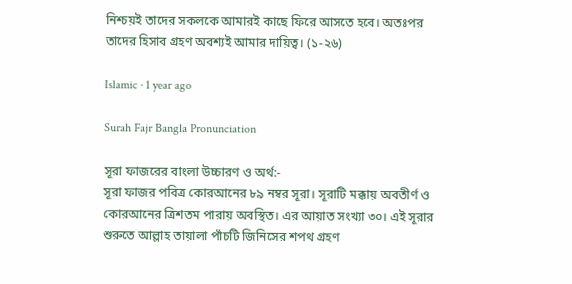নিশ্চয়ই তাদের সকলকে আমারই কাছে ফিরে আসতে হবে। অতঃপর তাদের হিসাব গ্রহণ অবশ্যই আমার দায়িত্ব। (১-২৬)

Islamic · 1 year ago

Surah Fajr Bangla Pronunciation

সূরা ফাজরের বাংলা উচ্চারণ ও অর্থ:-
সূরা ফাজর পবিত্র কোরআনের ৮৯ নম্বর সূরা। সূরাটি মক্কায় অবতীর্ণ ও কোরআনের ত্রিশতম পারায় অবস্থিত। এর আয়াত সংখ্যা ৩০। এই সূরার শুরুতে আল্লাহ তায়ালা পাঁচটি জিনিসের শপথ গ্রহণ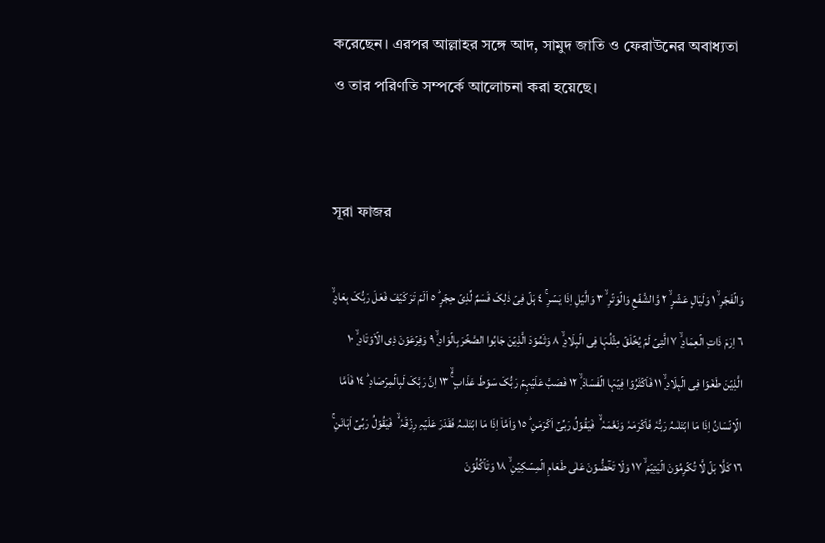করেছেন। এরপর আল্লাহর সঙ্গে আদ, সামুদ জাতি ও ফেরাউনের অবাধ্যতা ও তার পরিণতি সম্পর্কে আলোচনা করা হয়েছে।


সূরা ফাজর

وَالۡفَجۡرِ ۙ ١ وَلَیَالٍ عَشۡرٍ ۙ ٢ وَّالشَّفۡعِ وَالۡوَتۡرِ ۙ ٣ وَالَّیۡلِ اِذَا یَسۡرِ ۚ ٤ ہَلۡ فِیۡ ذٰلِکَ قَسَمٌ لِّذِیۡ حِجۡرٍ ؕ ٥ اَلَمۡ تَرَ کَیۡفَ فَعَلَ رَبُّکَ بِعَادٍ ۪ۙ ٦ اِرَمَ ذَاتِ الۡعِمَادِ ۪ۙ ٧ الَّتِیۡ لَمۡ یُخۡلَقۡ مِثۡلُہَا فِی الۡبِلَادِ ۪ۙ ٨ وَثَمُوۡدَ الَّذِیۡنَ جَابُوا الصَّخۡرَ بِالۡوَادِ ۪ۙ ٩ وَفِرۡعَوۡنَ ذِی الۡاَوۡتَادِ ۪ۙ ١۰ الَّذِیۡنَ طَغَوۡا فِی الۡبِلَادِ ۪ۙ ١١ فَاَکۡثَرُوۡا فِیۡہَا الۡفَسَادَ ۪ۙ ١٢ فَصَبَّ عَلَیۡہِمۡ رَبُّکَ سَوۡطَ عَذَابٍ ۚۙ ١٣ اِنَّ رَبَّکَ لَبِالۡمِرۡصَادِ ؕ ١٤ فَاَمَّا الۡاِنۡسَانُ اِذَا مَا ابۡتَلٰىہُ رَبُّہٗ فَاَکۡرَمَہٗ وَنَعَّمَہٗ ۬ۙ  فَیَقُوۡلُ رَبِّیۡۤ اَکۡرَمَنِ ؕ ١٥ وَاَمَّاۤ اِذَا مَا ابۡتَلٰىہُ فَقَدَرَ عَلَیۡہِ رِزۡقَہٗ ۬ۙ  فَیَقُوۡلُ رَبِّیۡۤ اَہَانَنِ ۚ ١٦ کَلَّا بَلۡ لَّا تُکۡرِمُوۡنَ الۡیَتِیۡمَ ۙ ١٧ وَلَا تَحٰٓضُّوۡنَ عَلٰی طَعَامِ الۡمِسۡکِیۡنِ ۙ ١٨ وَتَاۡکُلُوۡنَ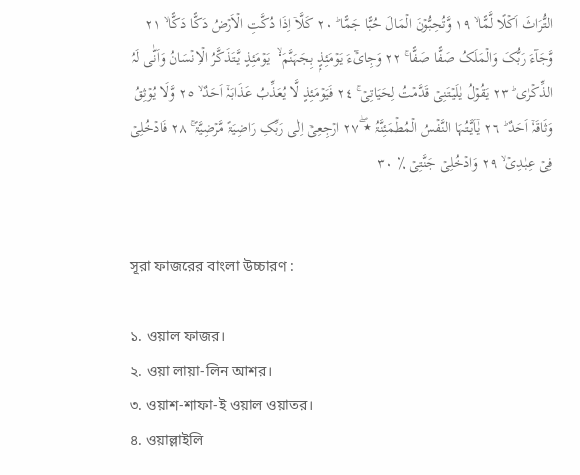التُّرَاثَ اَکۡلًا لَّمًّا ۙ ١٩ وَّتُحِبُّوۡنَ الۡمَالَ حُبًّا جَمًّا ؕ ٢۰ کَلَّاۤ اِذَا دُکَّتِ الۡاَرۡضُ دَکًّا دَکًّا ۙ ٢١ وَّجَآءَ رَبُّکَ وَالۡمَلَکُ صَفًّا صَفًّا ۚ ٢٢ وَجِایۡٓءَ یَوۡمَئِذٍۭ بِجَہَنَّمَ ۬ۙ  یَوۡمَئِذٍ یَّتَذَکَّرُ الۡاِنۡسَانُ وَاَنّٰی لَہُ الذِّکۡرٰی ؕ ٢٣ یَقُوۡلُ یٰلَیۡتَنِیۡ قَدَّمۡتُ لِحَیَاتِیۡ ۚ ٢٤ فَیَوۡمَئِذٍ لَّا یُعَذِّبُ عَذَابَہٗۤ اَحَدٌ ۙ ٢٥ وَّلَا یُوۡثِقُ وَثَاقَہٗۤ اَحَدٌ ؕ ٢٦ یٰۤاَیَّتُہَا النَّفۡسُ الۡمُطۡمَئِنَّۃُ ٭ۖ ٢٧ ارۡجِعِیۡۤ اِلٰی رَبِّکِ رَاضِیَۃً مَّرۡضِیَّۃً ۚ ٢٨ فَادۡخُلِیۡ فِیۡ عِبٰدِیۡ ۙ ٢٩ وَادۡخُلِیۡ جَنَّتِیۡ ٪ ٣۰


সূরা ফাজরের বাংলা উচ্চারণ :

১. ওয়াল ফাজর।
২. ওয়া লায়া-লিন আশর।
৩. ওয়াশ-শাফা-ই ওয়াল ওয়াতর।
৪. ওয়াল্লাইলি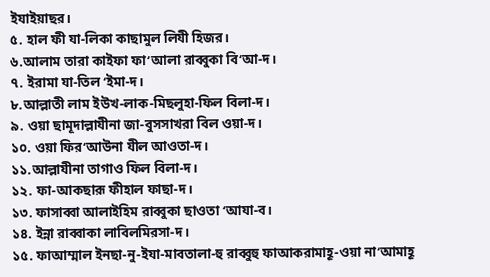ইযাইয়াছর।
৫. হাল ফী যা-লিকা কাছামুল লিযী হিজর।
৬.আলাম তারা কাইফা ফা‘আলা রাব্বুকা বি‘আ-দ।
৭. ইরামা যা-তিল ‘ইমা-দ।
৮.আল্লাতী লাম ইউখ-লাক-মিছলুহা-ফিল বিলা-দ।
৯. ওয়া ছামূদাল্লাযীনা জা-বুসসাখরা বিল ওয়া-দ।
১০. ওয়া ফির‘আউনা যীল আওতা-দ।
১১.আল্লাযীনা তাগাও ফিল বিলা-দ।
১২. ফা-আকছারূ ফীহাল ফাছা-দ।
১৩. ফাসাব্বা আলাইহিম রাব্বুকা ছাওতা ‘আযা-ব।
১৪. ইন্না রাব্বাকা লাবিলমিরসা-দ।
১৫. ফাআম্মাল ইনছা-নু-ইযা-মাবতালা-হু রাব্বুহু ফাআকরামাহূ-ওয়া না‘আমাহূ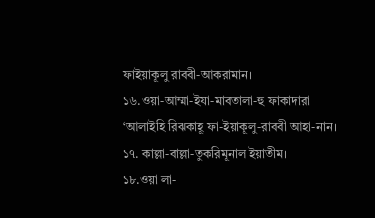ফাইয়াকূলু রাববী-আকরামান।
১৬.ওয়া-আম্মা-ইযা-মাবতালা-হু ফাকাদারা ‘আলাইহি রিঝকাহূ ফা-ইয়াকূলু-রাববী আহা-নান।
১৭. কাল্লা-বাল্লা-তুকরিমূনাল ইয়াতীম।
১৮.ওয়া লা-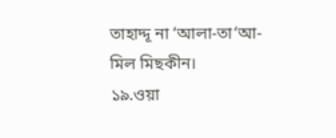তাহাদ্দূ না ‘আলা-তা‘আ-মিল মিছকীন।
১৯.ওয়া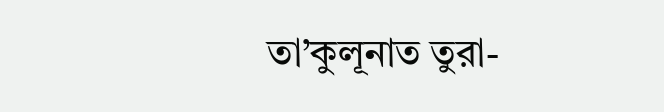তা’কুলূনাত তুরা-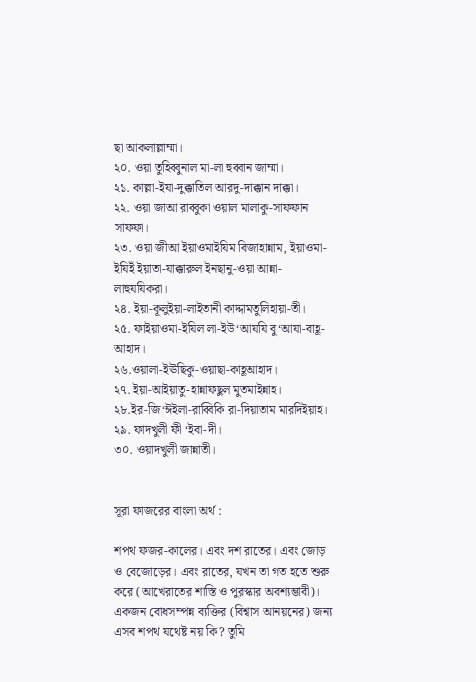ছা আকলাল্লাম্মা।
২০. ওয়া তুহিব্বুনাল মা-লা হুব্বান জাম্মা।
২১. কাল্লা-ইযা-দুক্কাতিল আরদু-দাক্কান দাক্কা।
২২. ওয়া জাআ রাব্বুকা ওয়াল মালাকু-সাফফান সাফফা।
২৩. ওয়া জীআ ইয়াওমাইযিম বিজাহান্নাম, ইয়াওমা-ইযিইঁ ইয়াতা-যাক্কারুল ইনছানু-ওয়া আন্না-লাহুযযিকরা।
২৪. ইয়া-কূলুইয়া-লাইতানী কাদ্দামতুলিহায়া-তী।
২৫. ফাইয়াওমা-ইযিল লা-ইউ‘আযযি বু‘আযা-বাহূ-আহাদ।
২৬.ওয়ালা-ইঊছিকু-ওয়াছা-কাহূআহাদ।
২৭. ইয়া-আইয়াতু-হান্নাফছুল মুতমাইন্নাহ।
২৮.ইর-জি‘ঈইলা-রাব্বিকি রা-দিয়াতাম মারদিইয়াহ।
২৯. ফাদখুলী ফী ‘ইবা-দী।
৩০. ওয়াদখুলী জান্নাতী।


সূরা ফাজরের বাংলা অর্থ :

শপথ ফজর-কালের। এবং দশ রাতের। এবং জোড় ও বেজোড়ের। এবং রাতের, যখন তা গত হতে শুরু করে (আখেরাতের শাস্তি ও পুরস্কার অবশ্যম্ভাবী)। একজন বোধসম্পন্ন ব্যক্তির (বিশ্বাস আনয়নের) জন্য এসব শপথ যথেষ্ট নয় কি? তুমি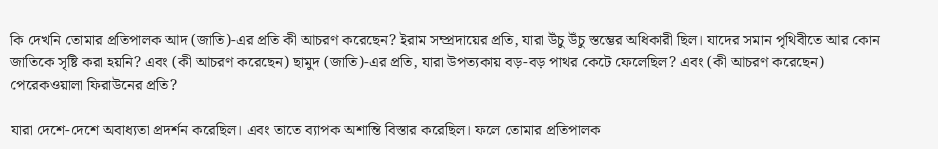কি দেখনি তোমার প্রতিপালক আদ (জাতি)-এর প্রতি কী আচরণ করেছেন? ইরাম সম্প্রদায়ের প্রতি, যারা উঁচু উঁচু স্তম্ভের অধিকারী ছিল। যাদের সমান পৃথিবীতে আর কোন জাতিকে সৃষ্টি করা হয়নি? এবং (কী আচরণ করেছেন) ছামুদ (জাতি)-এর প্রতি, যারা উপত্যকায় বড়-বড় পাথর কেটে ফেলেছিল? এবং (কী আচরণ করেছেন) পেরেকওয়ালা ফিরাউনের প্রতি?

যারা দেশে-দেশে অবাধ্যতা প্রদর্শন করেছিল। এবং তাতে ব্যাপক অশান্তি বিস্তার করেছিল। ফলে তোমার প্রতিপালক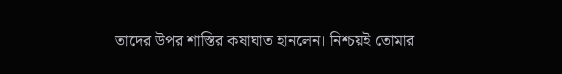তাদের উপর শাস্তির কষাঘাত হানলেন। নিশ্চয়ই তোমার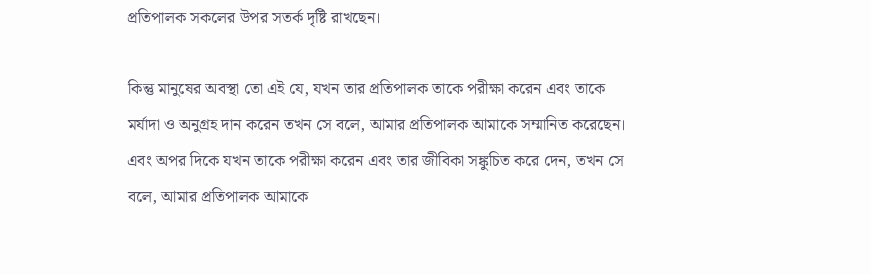প্রতিপালক সকলের উপর সতর্ক দৃষ্টি রাখছেন।

কিন্তু মানুষের অবস্থা তো এই যে, যখন তার প্রতিপালক তাকে পরীক্ষা করেন এবং তাকে মর্যাদা ও অনুগ্রহ দান করেন তখন সে বলে, আমার প্রতিপালক আমাকে সম্মানিত করেছেন। এবং অপর দিকে যখন তাকে পরীক্ষা করেন এবং তার জীবিকা সঙ্কুচিত করে দেন, তখন সে বলে, আমার প্রতিপালক আমাকে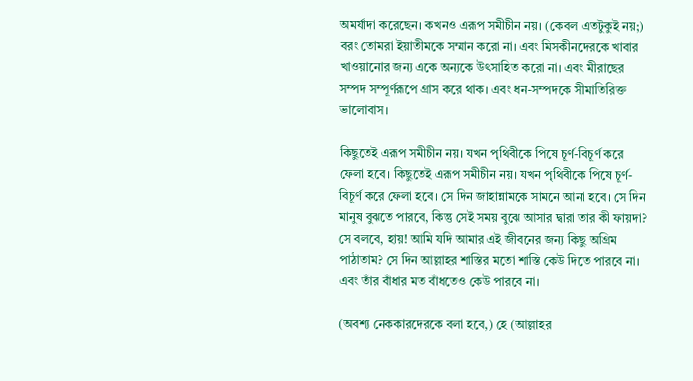অমর্যাদা করেছেন। কখনও এরূপ সমীচীন নয়। (কেবল এতটুকুই নয়;) বরং তোমরা ইয়াতীমকে সম্মান করো না। এবং মিসকীনদেরকে খাবার খাওয়ানোর জন্য একে অন্যকে উৎসাহিত করো না। এবং মীরাছের সম্পদ সম্পূর্ণরূপে গ্রাস করে থাক। এবং ধন-সম্পদকে সীমাতিরিক্ত ভালোবাস।

কিছুতেই এরূপ সমীচীন নয়। যখন পৃথিবীকে পিষে চূর্ণ-বিচূর্ণ করে ফেলা হবে। কিছুতেই এরূপ সমীচীন নয়। যখন পৃথিবীকে পিষে চূর্ণ-বিচূর্ণ করে ফেলা হবে। সে দিন জাহান্নামকে সামনে আনা হবে। সে দিন মানুষ বুঝতে পারবে, কিন্তু সেই সময় বুঝে আসার দ্বারা তার কী ফায়দা? সে বলবে, হায়! আমি যদি আমার এই জীবনের জন্য কিছু অগ্রিম পাঠাতাম? সে দিন আল্লাহর শাস্তির মতো শাস্তি কেউ দিতে পারবে না। এবং তাঁর বাঁধার মত বাঁধতেও কেউ পারবে না।

(অবশ্য নেককারদেরকে বলা হবে,) হে (আল্লাহর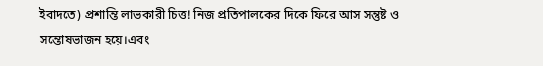ইবাদতে) প্রশান্তি লাভকারী চিত্ত! নিজ প্রতিপালকের দিকে ফিরে আস সন্তুষ্ট ও সন্তোষভাজন হয়ে।এবং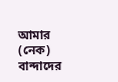আমার (নেক) বান্দাদের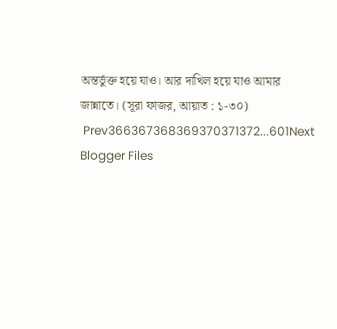অন্তর্ভুক্ত হয়ে যাও। আর দাখিল হয়ে যাও আমার জান্নাতে। (সূরা ফাজর, আয়াত : ১-৩০)
 Prev366367368369370371372...601Next
Blogger Files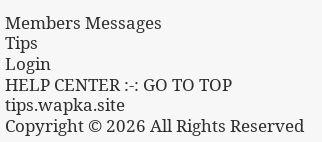Members Messages
Tips
Login
HELP CENTER :-: GO TO TOP
tips.wapka.site
Copyright © 2026 All Rights Reserved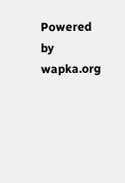Powered by wapka.org